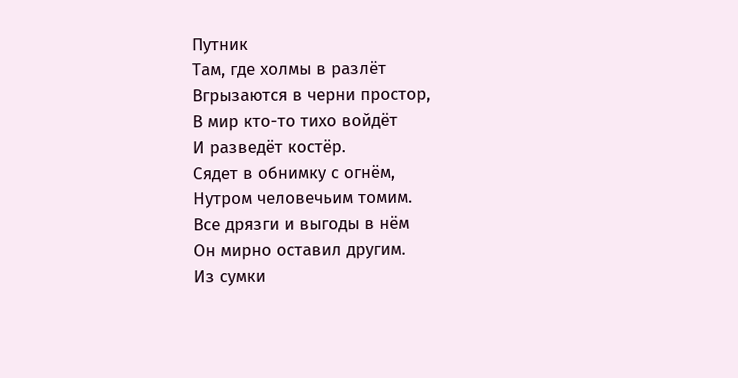Путник
Там, где холмы в разлёт
Вгрызаются в черни простор,
В мир кто-то тихо войдёт
И разведёт костёр.
Сядет в обнимку с огнём,
Нутром человечьим томим.
Все дрязги и выгоды в нём
Он мирно оставил другим.
Из сумки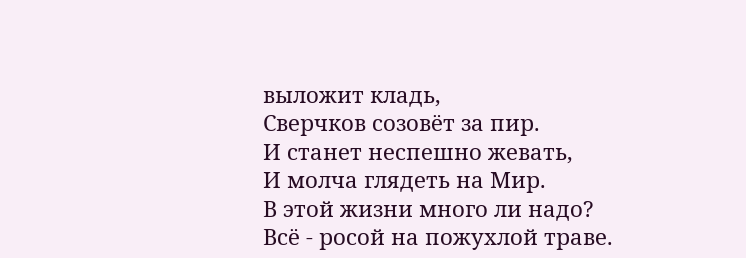выложит кладь,
Сверчков созовёт за пир.
И станет неспешно жевать,
И молча глядеть на Мир.
В этой жизни много ли надо?
Всё - росой на пожухлой траве.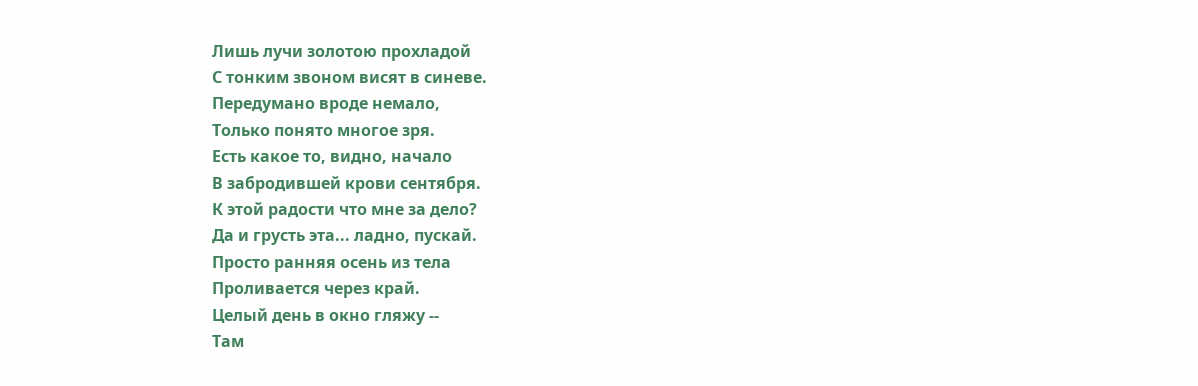Лишь лучи золотою прохладой
С тонким звоном висят в синеве.
Передумано вроде немало,
Только понято многое зря.
Есть какое то, видно, начало
В забродившей крови сентября.
К этой радости что мне за дело?
Да и грусть эта... ладно, пускай.
Просто ранняя осень из тела
Проливается через край.
Целый день в окно гляжу --
Там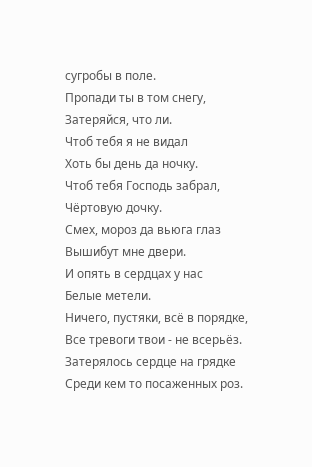сугробы в поле.
Пропади ты в том снегу,
Затеряйся, что ли.
Чтоб тебя я не видал
Хоть бы день да ночку.
Чтоб тебя Господь забрал,
Чёртовую дочку.
Смех, мороз да вьюга глаз
Вышибут мне двери.
И опять в сердцах у нас
Белые метели.
Ничего, пустяки, всё в порядке,
Все тревоги твои - не всерьёз.
Затерялось сердце на грядке
Среди кем то посаженных роз.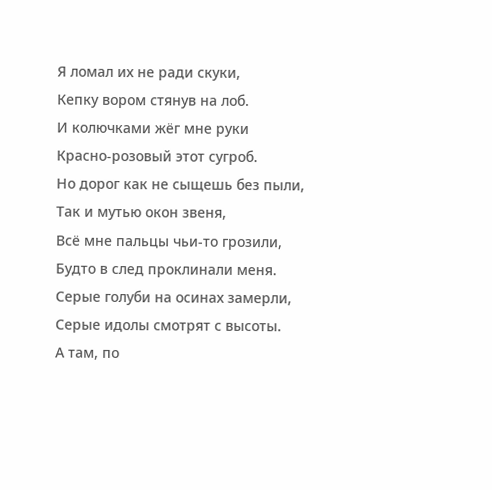Я ломал их не ради скуки,
Кепку вором стянув на лоб.
И колючками жёг мне руки
Красно-розовый этот сугроб.
Но дорог как не сыщешь без пыли,
Так и мутью окон звеня,
Всё мне пальцы чьи-то грозили,
Будто в след проклинали меня.
Серые голуби на осинах замерли,
Серые идолы смотрят с высоты.
А там, по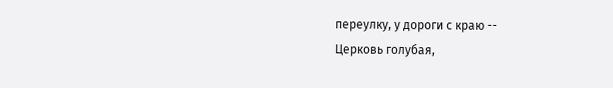переулку, у дороги с краю --
Церковь голубая,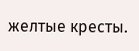желтые кресты.